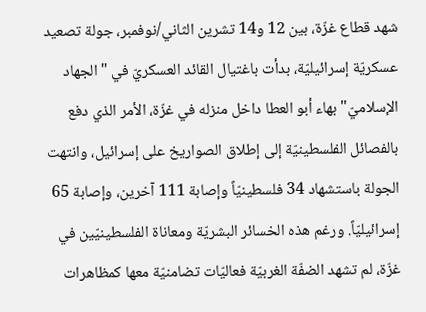شهد قطاع غزّة، بين 12 و14 تشرين الثاني/نوفمبر، جولة تصعيد عسكريّة إسرائيليّة، بدأت باغتيال القائد العسكريّ في "الجهاد الإسلاميّ" بهاء أبو العطا داخل منزله في غزّة، الأمر الذي دفع بالفصائل الفلسطينيّة إلى إطلاق الصواريخ على إسرائيل، وانتهت الجولة باستشهاد 34 فلسطينيّاً وإصابة 111 آخرين، وإصابة 65 إسرائيليّاً. ورغم هذه الخسائر البشريّة ومعاناة الفلسطينيّين في غزّة، لم تشهد الضفّة الغربيّة فعاليّات تضامنيّة معها كمظاهرات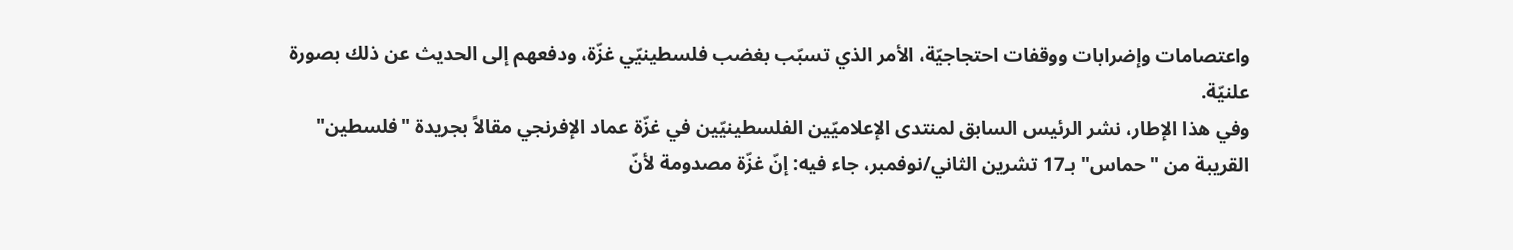واعتصامات وإضرابات ووقفات احتجاجيّة، الأمر الذي تسبّب بغضب فلسطينيّي غزّة، ودفعهم إلى الحديث عن ذلك بصورة علنيّة.
وفي هذا الإطار، نشر الرئيس السابق لمنتدى الإعلاميّين الفلسطينيّين في غزّة عماد الإفرنجي مقالاً بجريدة "فلسطين" القريبة من "حماس" بـ17 تشرين الثاني/نوفمبر، جاء فيه: إنّ غزّة مصدومة لأنّ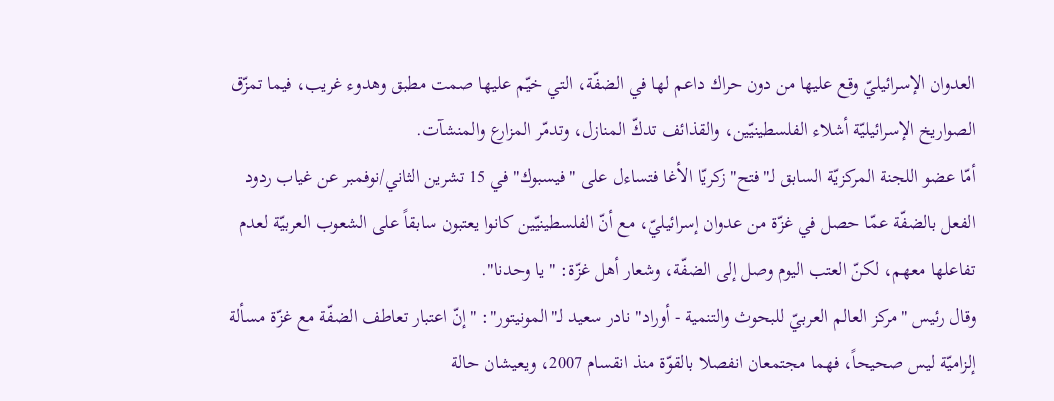العدوان الإسرائيليّ وقع عليها من دون حراك داعم لها في الضفّة، التي خيّم عليها صمت مطبق وهدوء غريب، فيما تمزّق الصواريخ الإسرائيليّة أشلاء الفلسطينيّين، والقذائف تدكّ المنازل، وتدمّر المزارع والمنشآت.
أمّا عضو اللجنة المركزيّة السابق لـ"فتح" زكريّا الأغا فتساءل على "فيسبوك" في 15 تشرين الثاني/نوفمبر عن غياب ردود الفعل بالضفّة عمّا حصل في غزّة من عدوان إسرائيليّ، مع أنّ الفلسطينيّين كانوا يعتبون سابقاً على الشعوب العربيّة لعدم تفاعلها معهم، لكنّ العتب اليوم وصل إلى الضفّة، وشعار أهل غزّة: "يا وحدنا".
وقال رئيس "مركز العالم العربيّ للبحوث والتنمية - أوراد" نادر سعيد لـ"المونيتور": "إنّ اعتبار تعاطف الضفّة مع غزّة مسألة إلزاميّة ليس صحيحاً، فهما مجتمعان انفصلا بالقوّة منذ انقسام 2007، ويعيشان حالة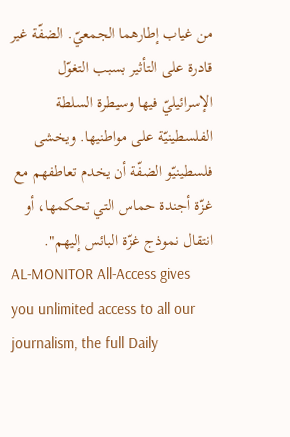من غياب إطارهما الجمعيّ. الضفّة غير قادرة على التأثير بسبب التغوّل الإسرائيليّ فيها وسيطرة السلطة الفلسطينيّة على مواطنيها. ويخشى فلسطينيّو الضفّة أن يخدم تعاطفهم مع غزّة أجندة حماس التي تحكمها، أو انتقال نموذج غزّة البائس إليهم".
AL-MONITOR All-Access gives you unlimited access to all our journalism, the full Daily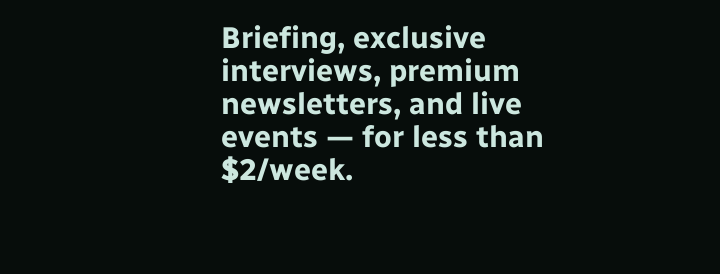Briefing, exclusive interviews, premium newsletters, and live events — for less than $2/week.